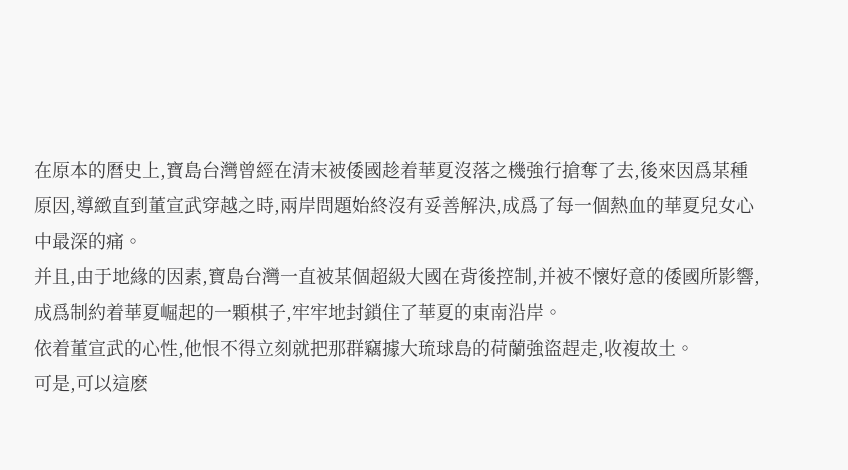在原本的曆史上,寶島台灣曾經在清末被倭國趁着華夏沒落之機強行搶奪了去,後來因爲某種原因,導緻直到董宣武穿越之時,兩岸問題始終沒有妥善解決,成爲了每一個熱血的華夏兒女心中最深的痛。
并且,由于地緣的因素,寶島台灣一直被某個超級大國在背後控制,并被不懷好意的倭國所影響,成爲制約着華夏崛起的一顆棋子,牢牢地封鎖住了華夏的東南沿岸。
依着董宣武的心性,他恨不得立刻就把那群竊據大琉球島的荷蘭強盜趕走,收複故土。
可是,可以這麽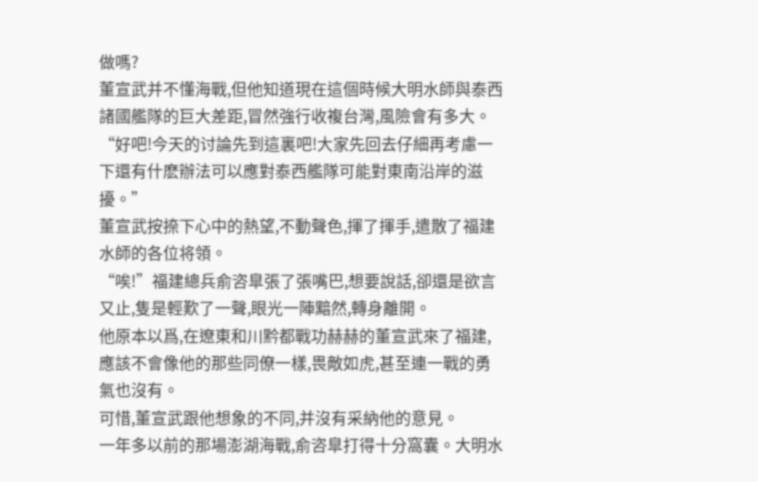做嗎?
董宣武并不懂海戰,但他知道現在這個時候大明水師與泰西諸國艦隊的巨大差距,冒然強行收複台灣,風險會有多大。
“好吧!今天的讨論先到這裏吧!大家先回去仔細再考慮一下還有什麽辦法可以應對泰西艦隊可能對東南沿岸的滋擾。”
董宣武按捺下心中的熱望,不動聲色,揮了揮手,遣散了福建水師的各位将領。
“唉!”福建總兵俞咨臯張了張嘴巴,想要說話,卻還是欲言又止,隻是輕歎了一聲,眼光一陣黯然,轉身離開。
他原本以爲,在遼東和川黔都戰功赫赫的董宣武來了福建,應該不會像他的那些同僚一樣,畏敵如虎,甚至連一戰的勇氣也沒有。
可惜,董宣武跟他想象的不同,并沒有采納他的意見。
一年多以前的那場澎湖海戰,俞咨臯打得十分窩囊。大明水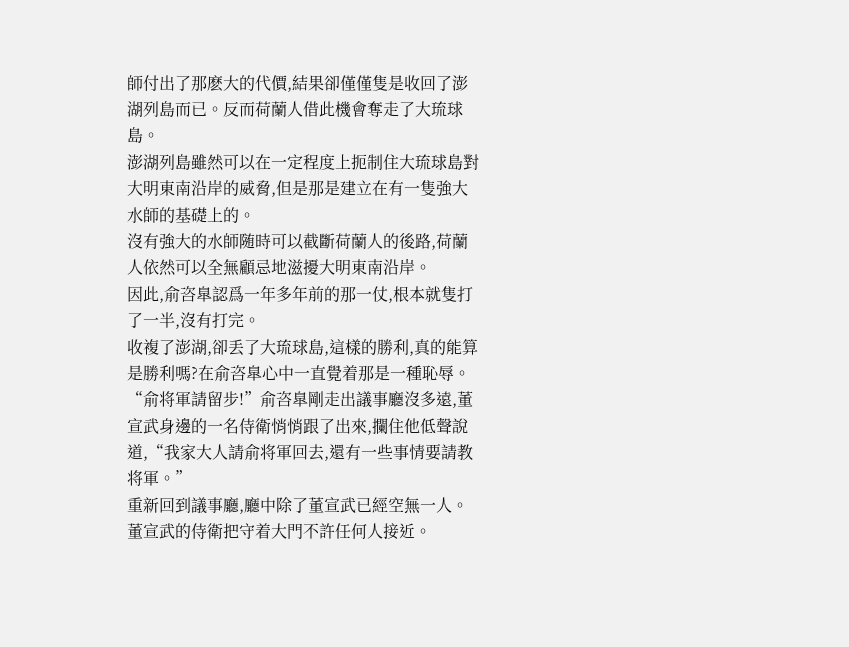師付出了那麽大的代價,結果卻僅僅隻是收回了澎湖列島而已。反而荷蘭人借此機會奪走了大琉球島。
澎湖列島雖然可以在一定程度上扼制住大琉球島對大明東南沿岸的威脅,但是那是建立在有一隻強大水師的基礎上的。
沒有強大的水師随時可以截斷荷蘭人的後路,荷蘭人依然可以全無顧忌地滋擾大明東南沿岸。
因此,俞咨臯認爲一年多年前的那一仗,根本就隻打了一半,沒有打完。
收複了澎湖,卻丢了大琉球島,這樣的勝利,真的能算是勝利嗎?在俞咨臯心中一直覺着那是一種恥辱。
“俞将軍請留步!”俞咨臯剛走出議事廳沒多遠,董宣武身邊的一名侍衛悄悄跟了出來,攔住他低聲說道,“我家大人請俞将軍回去,還有一些事情要請教将軍。”
重新回到議事廳,廳中除了董宣武已經空無一人。董宣武的侍衛把守着大門不許任何人接近。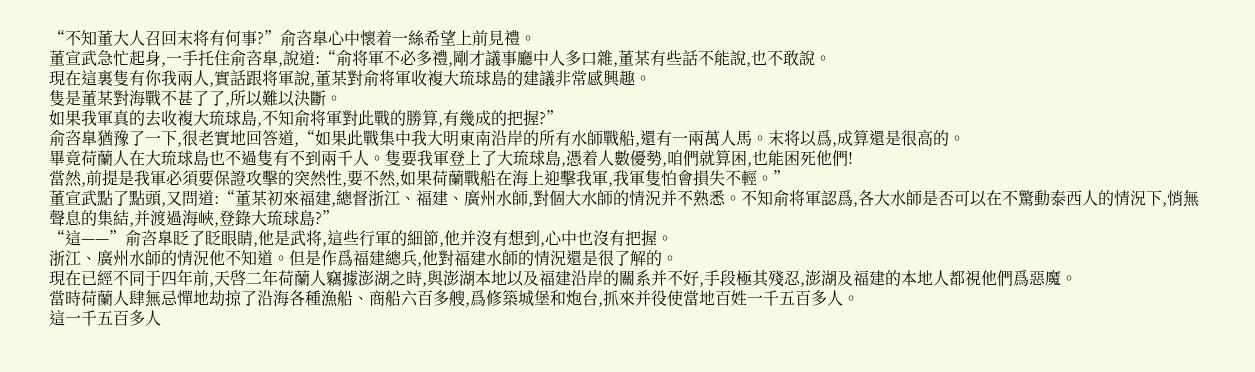“不知董大人召回末将有何事?”俞咨臯心中懷着一絲希望上前見禮。
董宣武急忙起身,一手托住俞咨臯,說道:“俞将軍不必多禮,剛才議事廳中人多口雜,董某有些話不能說,也不敢說。
現在這裏隻有你我兩人,實話跟将軍說,董某對俞将軍收複大琉球島的建議非常感興趣。
隻是董某對海戰不甚了了,所以難以決斷。
如果我軍真的去收複大琉球島,不知俞将軍對此戰的勝算,有幾成的把握?”
俞咨臯猶豫了一下,很老實地回答道,“如果此戰集中我大明東南沿岸的所有水師戰船,還有一兩萬人馬。末将以爲,成算還是很高的。
畢竟荷蘭人在大琉球島也不過隻有不到兩千人。隻要我軍登上了大琉球島,憑着人數優勢,咱們就算困,也能困死他們!
當然,前提是我軍必須要保證攻擊的突然性,要不然,如果荷蘭戰船在海上迎擊我軍,我軍隻怕會損失不輕。”
董宣武點了點頭,又問道:“董某初來福建,總督浙江、福建、廣州水師,對個大水師的情況并不熟悉。不知俞将軍認爲,各大水師是否可以在不驚動泰西人的情況下,悄無聲息的集結,并渡過海峽,登錄大琉球島?”
“這——”俞咨臯眨了眨眼睛,他是武将,這些行軍的細節,他并沒有想到,心中也沒有把握。
浙江、廣州水師的情況他不知道。但是作爲福建總兵,他對福建水師的情況還是很了解的。
現在已經不同于四年前,天啓二年荷蘭人竊據澎湖之時,與澎湖本地以及福建沿岸的關系并不好,手段極其殘忍,澎湖及福建的本地人都視他們爲惡魔。
當時荷蘭人肆無忌憚地劫掠了沿海各種漁船、商船六百多艘,爲修築城堡和炮台,抓來并役使當地百姓一千五百多人。
這一千五百多人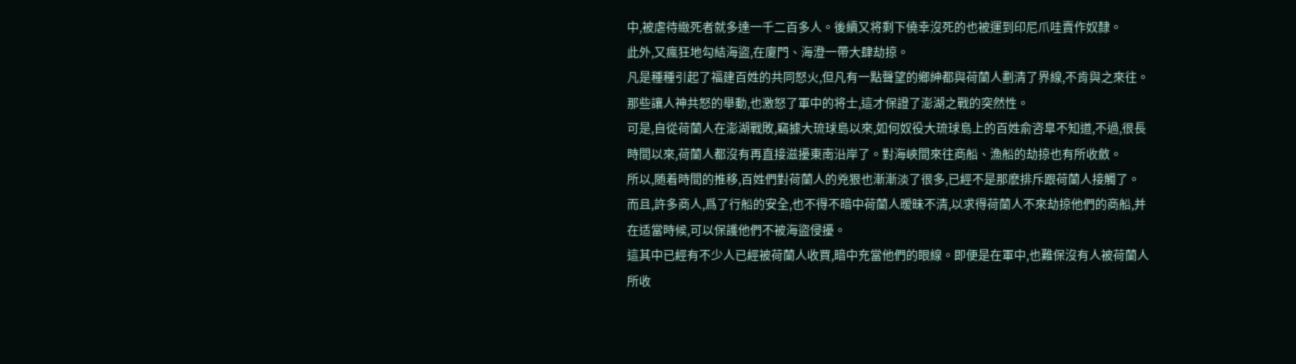中,被虐待緻死者就多達一千二百多人。後續又将剩下僥幸沒死的也被運到印尼爪哇賣作奴隸。
此外,又瘋狂地勾結海盜,在廈門、海澄一帶大肆劫掠。
凡是種種引起了福建百姓的共同怒火,但凡有一點聲望的鄉紳都與荷蘭人劃清了界線,不肯與之來往。
那些讓人神共怒的舉動,也激怒了軍中的将士,這才保證了澎湖之戰的突然性。
可是,自從荷蘭人在澎湖戰敗,竊據大琉球島以來,如何奴役大琉球島上的百姓俞咨臯不知道,不過,很長時間以來,荷蘭人都沒有再直接滋擾東南沿岸了。對海峽間來往商船、漁船的劫掠也有所收斂。
所以,随着時間的推移,百姓們對荷蘭人的兇狠也漸漸淡了很多,已經不是那麽排斥跟荷蘭人接觸了。
而且,許多商人,爲了行船的安全,也不得不暗中荷蘭人暧昧不清,以求得荷蘭人不來劫掠他們的商船,并在适當時候,可以保護他們不被海盜侵擾。
這其中已經有不少人已經被荷蘭人收買,暗中充當他們的眼線。即便是在軍中,也難保沒有人被荷蘭人所收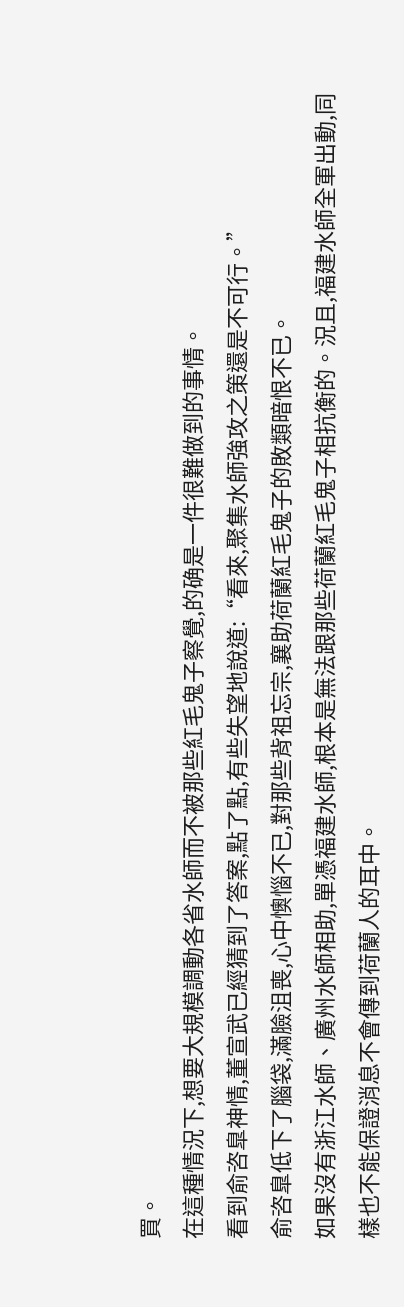買。
在這種情況下,想要大規模調動各省水師而不被那些紅毛鬼子察覺,的确是一件很難做到的事情。
看到俞咨臯神情,董宣武已經猜到了答案,點了點,有些失望地說道:“看來,聚集水師強攻之策還是不可行。”
俞咨臯低下了腦袋,滿臉沮喪,心中懊惱不已,對那些背祖忘宗,襄助荷蘭紅毛鬼子的敗類暗恨不已。
如果沒有浙江水師、廣州水師相助,單憑福建水師,根本是無法跟那些荷蘭紅毛鬼子相抗衡的。況且,福建水師全軍出動,同樣也不能保證消息不會傳到荷蘭人的耳中。